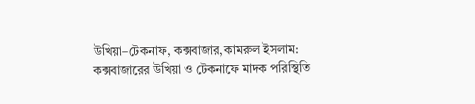উখিয়া–টেকনাফ, কক্সবাজার,কামরুল ইসলাম:
কক্সবাজারের উখিয়া ও টেকনাফে মাদক পরিস্থিতি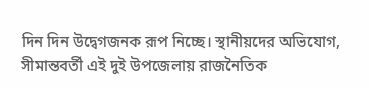দিন দিন উদ্বেগজনক রূপ নিচ্ছে। স্থানীয়দের অভিযোগ, সীমান্তবর্তী এই দুই উপজেলায় রাজনৈতিক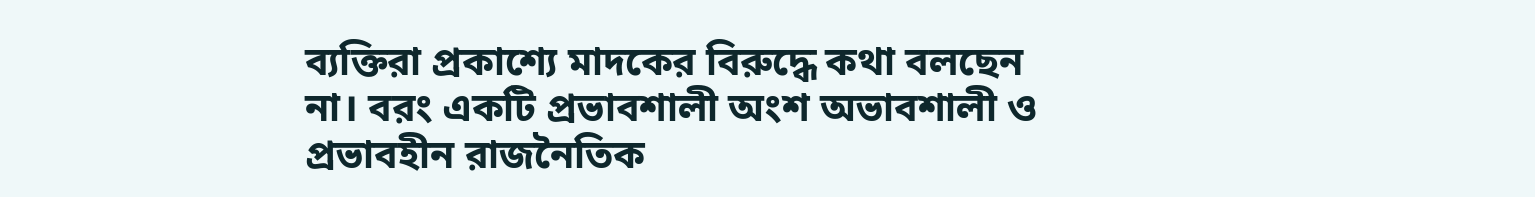ব্যক্তিরা প্রকাশ্যে মাদকের বিরুদ্ধে কথা বলছেন না। বরং একটি প্রভাবশালী অংশ অভাবশালী ও প্রভাবহীন রাজনৈতিক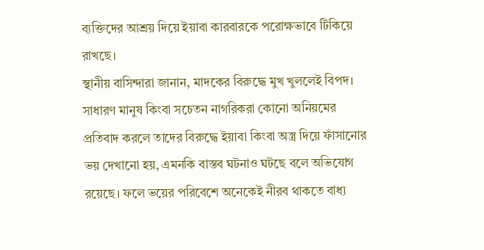ব্যক্তিদের আশ্রয় দিয়ে ইয়াবা কারবারকে পরোক্ষভাবে টিকিয়ে রাখছে।
স্থানীয় বাসিন্দারা জানান, মাদকের বিরুদ্ধে মুখ খুললেই বিপদ। সাধারণ মানুষ কিংবা সচেতন নাগরিকরা কোনো অনিয়মের প্রতিবাদ করলে তাদের বিরুদ্ধে ইয়াবা কিংবা অস্ত্র দিয়ে ফাঁসানোর ভয় দেখানো হয়, এমনকি বাস্তব ঘটনাও ঘটছে বলে অভিযোগ রয়েছে। ফলে ভয়ের পরিবেশে অনেকেই নীরব থাকতে বাধ্য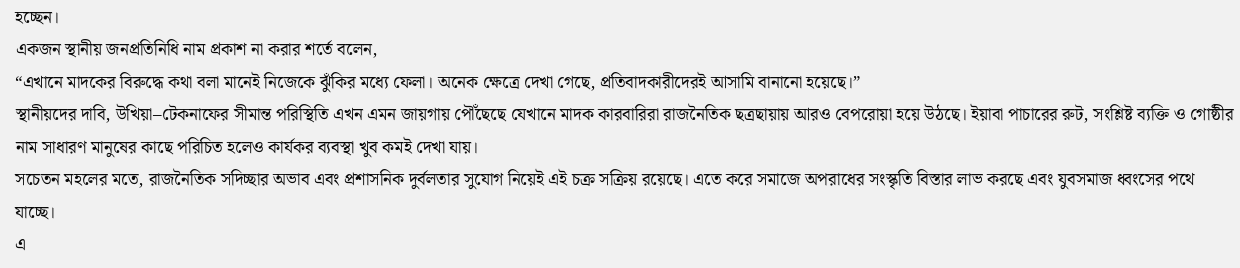হচ্ছেন।
একজন স্থানীয় জনপ্রতিনিধি নাম প্রকাশ না করার শর্তে বলেন,
“এখানে মাদকের বিরুদ্ধে কথা বলা মানেই নিজেকে ঝুঁকির মধ্যে ফেলা। অনেক ক্ষেত্রে দেখা গেছে, প্রতিবাদকারীদেরই আসামি বানানো হয়েছে।”
স্থানীয়দের দাবি, উখিয়া–টেকনাফের সীমান্ত পরিস্থিতি এখন এমন জায়গায় পৌঁছেছে যেখানে মাদক কারবারিরা রাজনৈতিক ছত্রছায়ায় আরও বেপরোয়া হয়ে উঠছে। ইয়াবা পাচারের রুট, সংশ্লিষ্ট ব্যক্তি ও গোষ্ঠীর নাম সাধারণ মানুষের কাছে পরিচিত হলেও কার্যকর ব্যবস্থা খুব কমই দেখা যায়।
সচেতন মহলের মতে, রাজনৈতিক সদিচ্ছার অভাব এবং প্রশাসনিক দুর্বলতার সুযোগ নিয়েই এই চক্র সক্রিয় রয়েছে। এতে করে সমাজে অপরাধের সংস্কৃতি বিস্তার লাভ করছে এবং যুবসমাজ ধ্বংসের পথে যাচ্ছে।
এ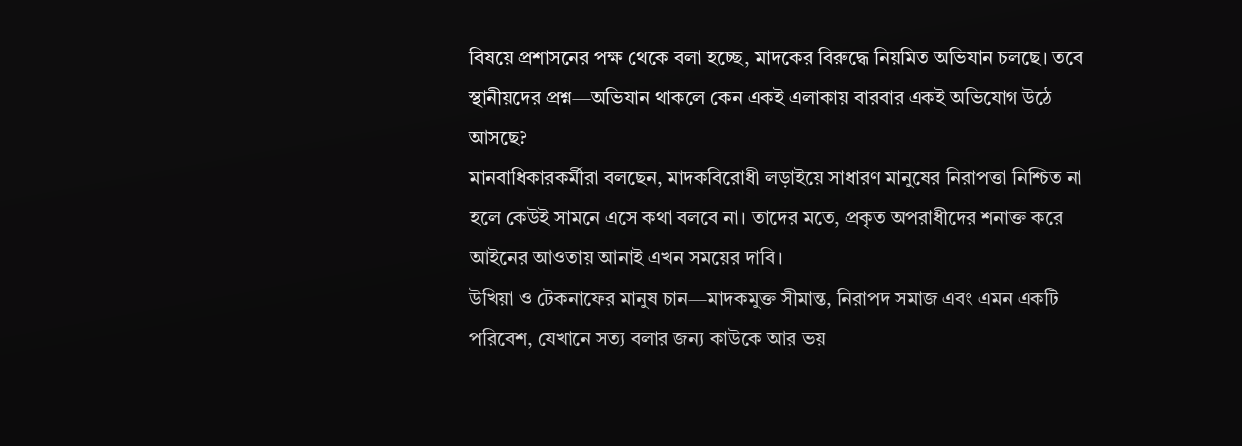বিষয়ে প্রশাসনের পক্ষ থেকে বলা হচ্ছে, মাদকের বিরুদ্ধে নিয়মিত অভিযান চলছে। তবে স্থানীয়দের প্রশ্ন—অভিযান থাকলে কেন একই এলাকায় বারবার একই অভিযোগ উঠে আসছে?
মানবাধিকারকর্মীরা বলছেন, মাদকবিরোধী লড়াইয়ে সাধারণ মানুষের নিরাপত্তা নিশ্চিত না হলে কেউই সামনে এসে কথা বলবে না। তাদের মতে, প্রকৃত অপরাধীদের শনাক্ত করে আইনের আওতায় আনাই এখন সময়ের দাবি।
উখিয়া ও টেকনাফের মানুষ চান—মাদকমুক্ত সীমান্ত, নিরাপদ সমাজ এবং এমন একটি পরিবেশ, যেখানে সত্য বলার জন্য কাউকে আর ভয়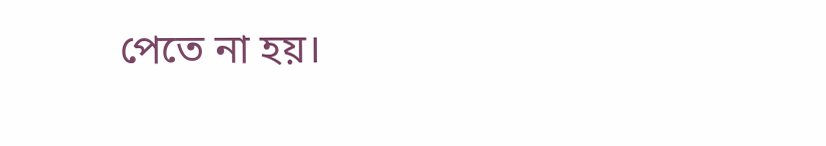পেতে না হয়।